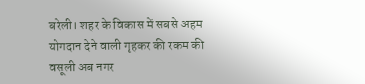बरेली। शहर के विकास में सबसे अहम योगदान देने वाली गृहकर की रकम की वसूली अब नगर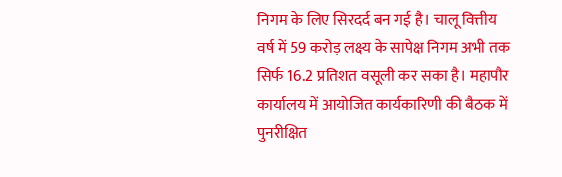निगम के लिए सिरदर्द बन गई है। चालू वित्तीय वर्ष में 59 करोड़ लक्ष्य के सापेक्ष निगम अभी तक सिर्फ 16.2 प्रतिशत वसूली कर सका है। महापौर कार्यालय में आयोजित कार्यकारिणी की बैठक में पुनरीक्षित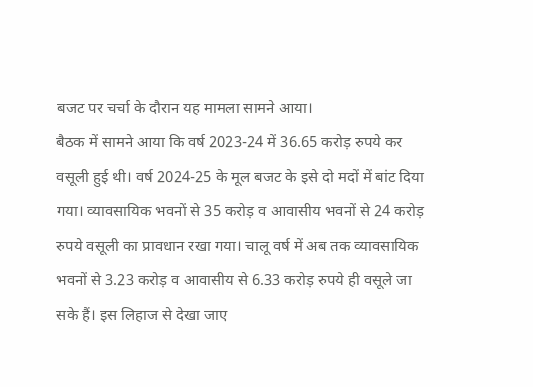बजट पर चर्चा के दौरान यह मामला सामने आया।
बैठक में सामने आया कि वर्ष 2023-24 में 36.65 करोड़ रुपये कर वसूली हुई थी। वर्ष 2024-25 के मूल बजट के इसे दो मदों में बांट दिया गया। व्यावसायिक भवनों से 35 करोड़ व आवासीय भवनों से 24 करोड़ रुपये वसूली का प्रावधान रखा गया। चालू वर्ष में अब तक व्यावसायिक भवनों से 3.23 करोड़ व आवासीय से 6.33 करोड़ रुपये ही वसूले जा सके हैं। इस लिहाज से देखा जाए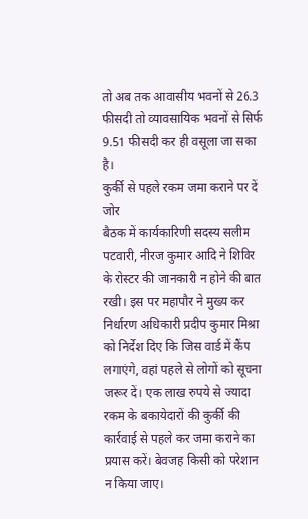तो अब तक आवासीय भवनों से 26.3 फीसदी तो व्यावसायिक भवनों से सिर्फ 9.51 फीसदी कर ही वसूला जा सका है।
कुर्की से पहले रकम जमा कराने पर दें जोर
बैठक में कार्यकारिणी सदस्य सलीम पटवारी, नीरज कुमार आदि ने शिविर के रोस्टर की जानकारी न होने की बात रखी। इस पर महापौर ने मुख्य कर निर्धारण अधिकारी प्रदीप कुमार मिश्रा को निर्देश दिए कि जिस वार्ड में कैंप लगाएंगे, वहां पहले से लोगों को सूचना जरूर दें। एक लाख रुपये से ज्यादा रकम के बकायेदारों की कुर्की की कार्रवाई से पहले कर जमा कराने का प्रयास करें। बेवजह किसी को परेशान न किया जाए।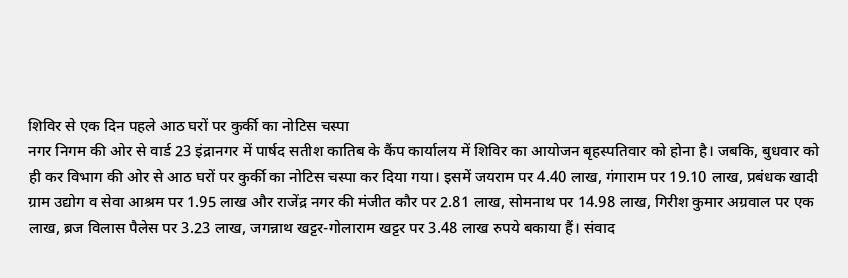शिविर से एक दिन पहले आठ घरों पर कुर्की का नोटिस चस्पा
नगर निगम की ओर से वार्ड 23 इंद्रानगर में पार्षद सतीश कातिब के कैंप कार्यालय में शिविर का आयोजन बृहस्पतिवार को होना है। जबकि, बुधवार को ही कर विभाग की ओर से आठ घरों पर कुर्की का नोटिस चस्पा कर दिया गया। इसमें जयराम पर 4.40 लाख, गंगाराम पर 19.10 लाख, प्रबंधक खादी ग्राम उद्योग व सेवा आश्रम पर 1.95 लाख और राजेंद्र नगर की मंजीत कौर पर 2.81 लाख, सोमनाथ पर 14.98 लाख, गिरीश कुमार अग्रवाल पर एक लाख, ब्रज विलास पैलेस पर 3.23 लाख, जगन्नाथ खट्टर-गोलाराम खट्टर पर 3.48 लाख रुपये बकाया हैं। संवाद